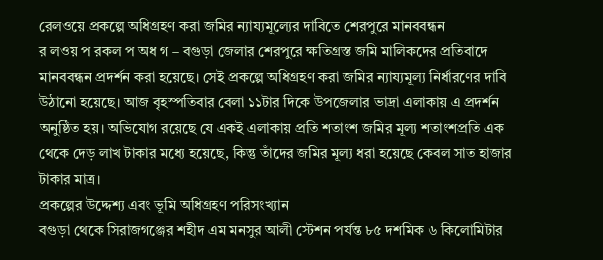রেলওয়ে প্রকল্পে অধিগ্রহণ করা জমির ন্যায্যমূল্যের দাবিতে শেরপুরে মানববন্ধন
র লওয় প রকল প অধ গ – বগুড়া জেলার শেরপুরে ক্ষতিগ্রস্ত জমি মালিকদের প্রতিবাদে মানববন্ধন প্রদর্শন করা হয়েছে। সেই প্রকল্পে অধিগ্রহণ করা জমির ন্যায্যমূল্য নির্ধারণের দাবি উঠানো হয়েছে। আজ বৃহস্পতিবার বেলা ১১টার দিকে উপজেলার ভাদ্রা এলাকায় এ প্রদর্শন অনুষ্ঠিত হয়। অভিযোগ রয়েছে যে একই এলাকায় প্রতি শতাংশ জমির মূল্য শতাংশপ্রতি এক থেকে দেড় লাখ টাকার মধ্যে হয়েছে, কিন্তু তাঁদের জমির মূল্য ধরা হয়েছে কেবল সাত হাজার টাকার মাত্র।
প্রকল্পের উদ্দেশ্য এবং ভূমি অধিগ্রহণ পরিসংখ্যান
বগুড়া থেকে সিরাজগঞ্জের শহীদ এম মনসুর আলী স্টেশন পর্যন্ত ৮৫ দশমিক ৬ কিলোমিটার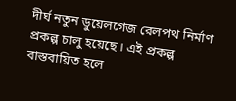দীর্ঘ নতুন ডুয়েলগেজ রেলপথ নির্মাণ প্রকল্প চালু হয়েছে। এই প্রকল্প বাস্তবায়িত হলে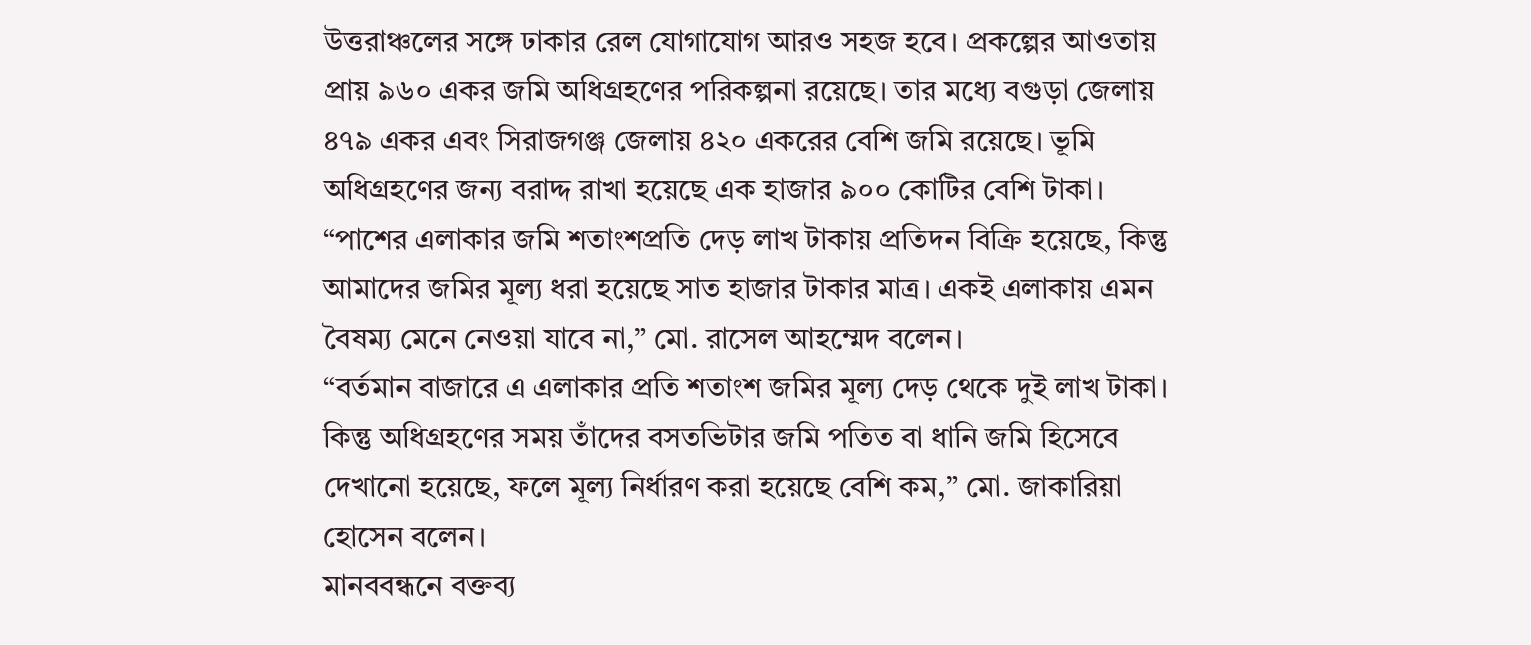উত্তরাঞ্চলের সঙ্গে ঢাকার রেল যোগাযোগ আরও সহজ হবে। প্রকল্পের আওতায় প্রায় ৯৬০ একর জমি অধিগ্রহণের পরিকল্পনা রয়েছে। তার মধ্যে বগুড়া জেলায় ৪৭৯ একর এবং সিরাজগঞ্জ জেলায় ৪২০ একরের বেশি জমি রয়েছে। ভূমি অধিগ্রহণের জন্য বরাদ্দ রাখা হয়েছে এক হাজার ৯০০ কোটির বেশি টাকা।
“পাশের এলাকার জমি শতাংশপ্রতি দেড় লাখ টাকায় প্রতিদন বিক্রি হয়েছে, কিন্তু আমাদের জমির মূল্য ধরা হয়েছে সাত হাজার টাকার মাত্র। একই এলাকায় এমন বৈষম্য মেনে নেওয়া যাবে না,” মো. রাসেল আহম্মেদ বলেন।
“বর্তমান বাজারে এ এলাকার প্রতি শতাংশ জমির মূল্য দেড় থেকে দুই লাখ টাকা। কিন্তু অধিগ্রহণের সময় তাঁদের বসতভিটার জমি পতিত বা ধানি জমি হিসেবে দেখানো হয়েছে, ফলে মূল্য নির্ধারণ করা হয়েছে বেশি কম,” মো. জাকারিয়া হোসেন বলেন।
মানববন্ধনে বক্তব্য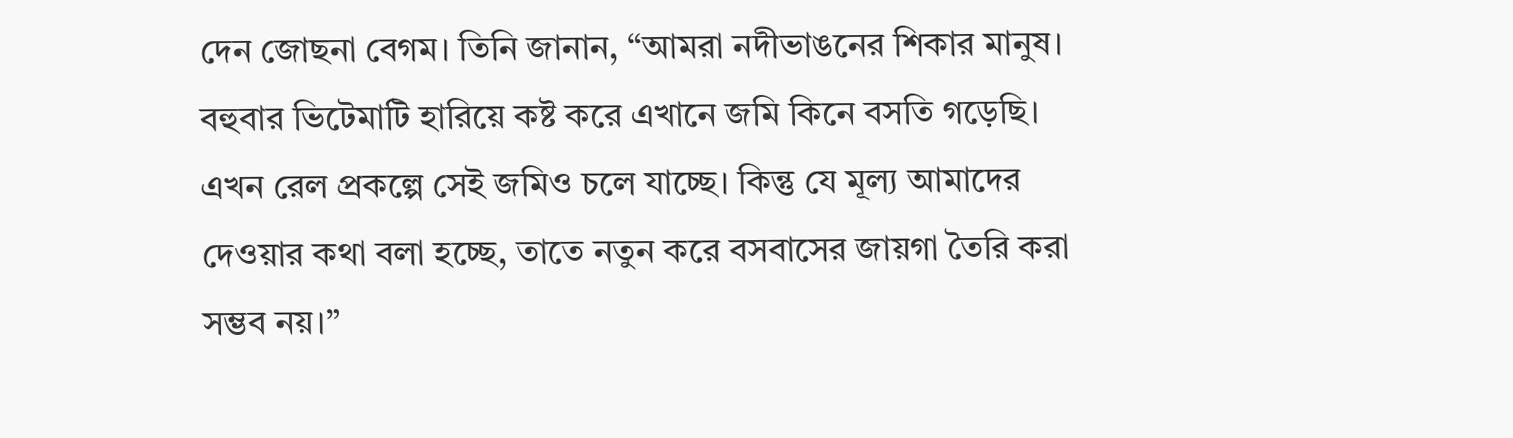দেন জোছনা বেগম। তিনি জানান, “আমরা নদীভাঙনের শিকার মানুষ। বহুবার ভিটেমাটি হারিয়ে কষ্ট করে এখানে জমি কিনে বসতি গড়েছি। এখন রেল প্রকল্পে সেই জমিও চলে যাচ্ছে। কিন্তু যে মূল্য আমাদের দেওয়ার কথা বলা হচ্ছে, তাতে নতুন করে বসবাসের জায়গা তৈরি করা সম্ভব নয়।”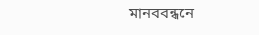মানববন্ধনে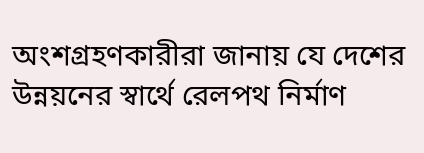অংশগ্রহণকারীরা জানায় যে দেশের উন্নয়নের স্বার্থে রেলপথ নির্মাণ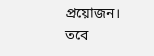প্রয়োজন। তবে